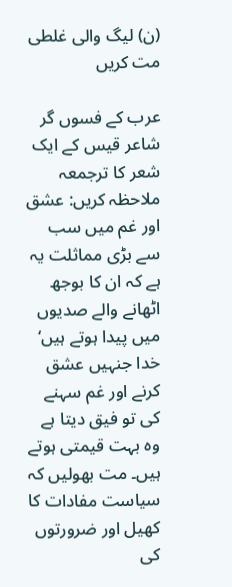(ن) لیگ والی غلطی مت کریں

عرب کے فسوں گر شاعر قیس کے ایک شعر کا ترجمعہ ملاحظہ کریں: عشق اور غم میں سب سے بڑی مماثلت یہ ہے کہ ان کا بوجھ اٹھانے والے صدیوں میں پیدا ہوتے ہیں‘ خدا جنہیں عشق کرنے اور غم سہنے کی تو فیق دیتا ہے وہ بہت قیمتی ہوتے ہیں۔ مت بھولیں کہ سیاست مفادات کا کھیل اور ضرورتوں کی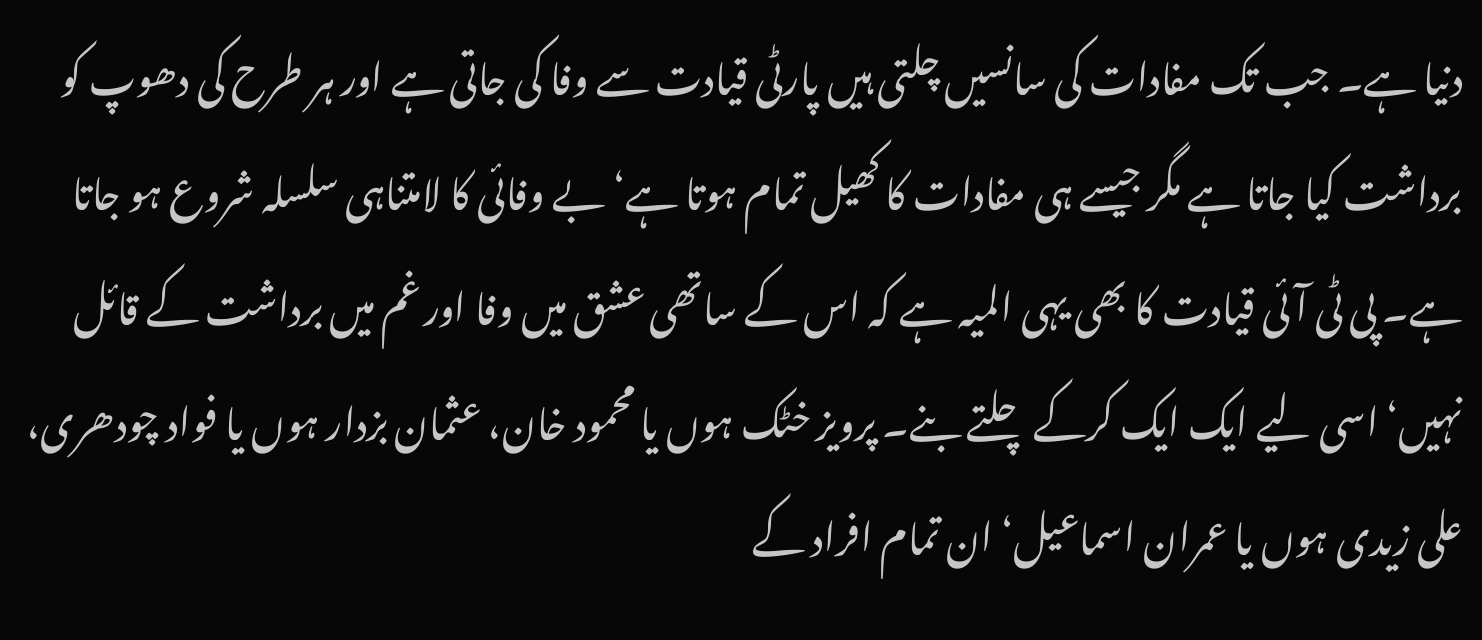دنیا ہے۔ جب تک مفادات کی سانسیں چلتی ہیں پارٹی قیادت سے وفا کی جاتی ہے اور ہر طرح کی دھوپ کو برداشت کیا جاتا ہے مگر جیسے ہی مفادات کا کھیل تمام ہوتا ہے‘ بے وفائی کا لامتناہی سلسلہ شروع ہو جاتا ہے۔ پی ٹی آئی قیادت کا بھی یہی المیہ ہے کہ اس کے ساتھی عشق میں وفا اور غم میں برداشت کے قائل نہیں‘ اسی لیے ایک ایک کرکے چلتے بنے۔ پرویز خٹک ہوں یا محمود خان، عثمان بزدار ہوں یا فواد چودھری، علی زیدی ہوں یا عمران اسماعیل‘ ان تمام افراد کے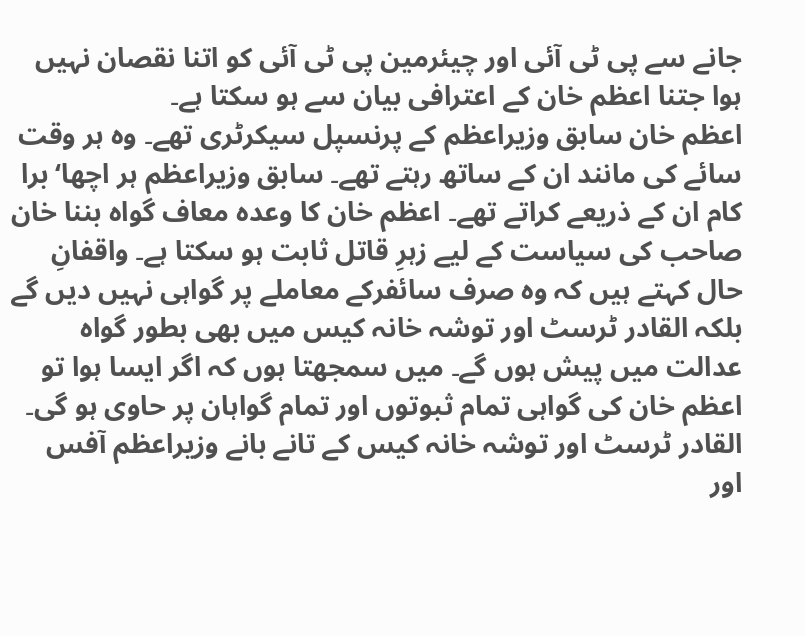جانے سے پی ٹی آئی اور چیئرمین پی ٹی آئی کو اتنا نقصان نہیں ہوا جتنا اعظم خان کے اعترافی بیان سے ہو سکتا ہے۔
اعظم خان سابق وزیراعظم کے پرنسپل سیکرٹری تھے۔ وہ ہر وقت سائے کی مانند ان کے ساتھ رہتے تھے۔ سابق وزیراعظم ہر اچھا‘ برا کام ان کے ذریعے کراتے تھے۔ اعظم خان کا وعدہ معاف گواہ بننا خان صاحب کی سیاست کے لیے زہرِ قاتل ثابت ہو سکتا ہے۔ واقفانِ حال کہتے ہیں کہ وہ صرف سائفرکے معاملے پر گواہی نہیں دیں گے بلکہ القادر ٹرسٹ اور توشہ خانہ کیس میں بھی بطور گواہ عدالت میں پیش ہوں گے۔ میں سمجھتا ہوں کہ اگر ایسا ہوا تو اعظم خان کی گواہی تمام ثبوتوں اور تمام گواہان پر حاوی ہو گی۔ القادر ٹرسٹ اور توشہ خانہ کیس کے تانے بانے وزیراعظم آفس اور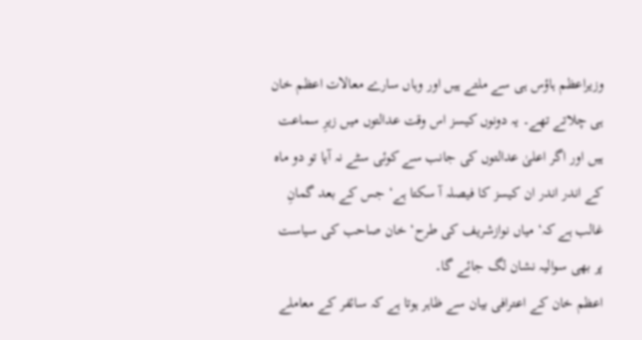وزیراعظم ہاؤس ہی سے ملتے ہیں اور وہاں سارے معالات اعظم خان ہی چلاتے تھے۔ یہ دونوں کیسز اس وقت عدالتوں میں زیرِ سماعت ہیں اور اگر اعلیٰ عدالتوں کی جانب سے کوئی سٹے نہ آیا تو دو ماہ کے اندر اندر ان کیسز کا فیصلہ آ سکتا ہے‘ جس کے بعد گمانِ غالب ہے کہ‘ میاں نوازشریف کی طرح‘ خان صاحب کی سیاست پر بھی سوالیہ نشان لگ جائے گا۔
اعظم خان کے اعترافی بیان سے ظاہر ہوتا ہے کہ سائفر کے معاملے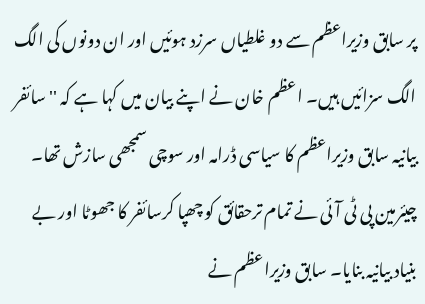پر سابق وزیراعظم سے دو غلطیاں سرزد ہوئیں اور ان دونوں کی الگ الگ سزائیں ہیں۔ اعظم خان نے اپنے بیان میں کہا ہے کہ ''سائفر بیانیہ سابق وزیراعظم کا سیاسی ڈرامہ اور سوچی سمجھی سازش تھا۔ چیئرمین پی ٹی آئی نے تمام ترحقائق کو چھپا کرسائفر کا جھوٹا اور بے بنیاد بیانیہ بنایا۔ سابق وزیراعظم نے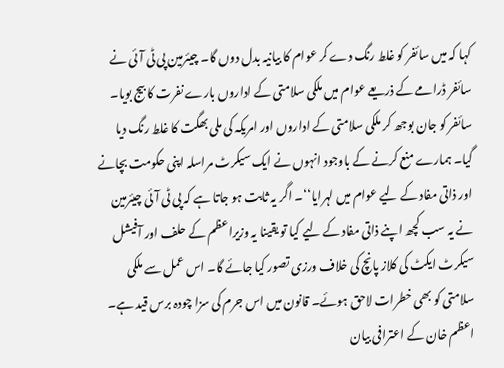کہا کہ میں سائفر کو غلط رنگ دے کر عوام کا بیانیہ بدل دوں گا۔ چیئرمین پی ٹی آئی نے سائفر ڈرامے کے ذریعے عوام میں ملکی سلامتی کے اداروں بارے نفرت کا بیج بویا۔ سائفر کو جان بوجھ کر ملکی سلامتی کے اداروں اور امریکہ کی ملی بھگت کا غلط رنگ دیا گیا۔ ہمارے منع کرنے کے باوجود انہوں نے ایک سیکرٹ مراسلہ اپنی حکومت بچانے اور ذاتی مفاد کے لیے عوام میں لہرایا‘‘۔ اگر یہ ثابت ہو جاتا ہے کہ پی ٹی آئی چیئرمین نے یہ سب کچھ اپنے ذاتی مفاد کے لیے کیا تو یقینا یہ وزیراعظم کے حلف اور آفیشل سیکرٹ ایکٹ کی کلاز پانچ کی خلاف ورزی تصور کیا جائے گا۔ اس عمل سے ملکی سلامتی کو بھی خطرات لاحق ہوئے۔ قانون میں اس جرم کی سزا چودہ برس قید ہے۔
اعظم خان کے اعترافی بیان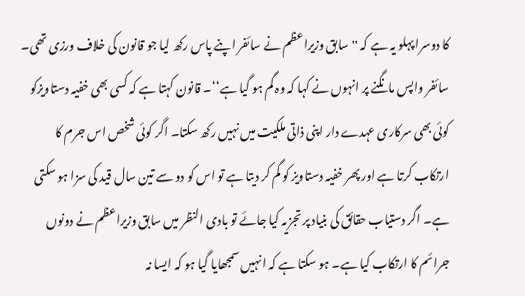کا دوسرا پہلو یہ ہے کہ ''سابق وزیراعظم نے سائفر اپنے پاس رکھ لیا جو قانون کی خلاف ورزی تھی۔ سائفر واپس مانگنے پر انہوں نے کہا کہ وہ گم ہو گیا ہے‘‘۔ قانون کہتا ہے کہ کسی بھی خفیہ دستاویزکو کوئی بھی سرکاری عہدے دار اپنی ذاتی ملکیت میں نہیں رکھ سکتا۔ اگر کوئی شخص اس جرم کا ارتکاب کرتا ہے اور پھر خفیہ دستاویز کو گم کر دیتا ہے تو اس کو دو سے تین سال قید کی سزا ہو سکتی ہے۔ اگر دستیاب حقائق کی بنیاد پر تجزیہ کیا جائے تو بادی النظر میں سابق وزیراعظم نے دونوں جرائم کا ارتکاب کیا ہے۔ ہو سکتا ہے کہ انہیں سمجھایا گیا ہو کہ ایسا نہ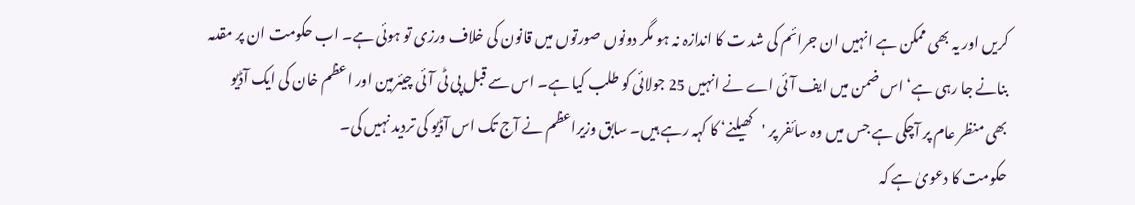کریں اور یہ بھی ممکن ہے انہیں ان جرائم کی شد ت کا اندازہ نہ ہو مگر دونوں صورتوں میں قانون کی خلاف ورزی تو ہوئی ہے۔ اب حکومت ان پر مقدمہ بنانے جا رہی ہے‘ اس ضمن میں ایف آئی اے نے انہیں 25 جولائی کو طلب کیا ہے۔ اس سے قبل پی ٹی آئی چیئرمین اور اعظم خان کی ایک آڈیو بھی منظر عام پر آچکی ہے جس میں وہ سائفر پر 'کھیلنے‘ کا کہہ رہے ہیں۔ سابق وزیراعظم نے آج تک اس آڈیو کی تردید نہیں کی۔
حکومت کا دعویٰ ہے کہ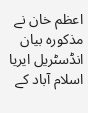اعظم خان نے مذکورہ بیان انڈسٹریل ایریا اسلام آباد کے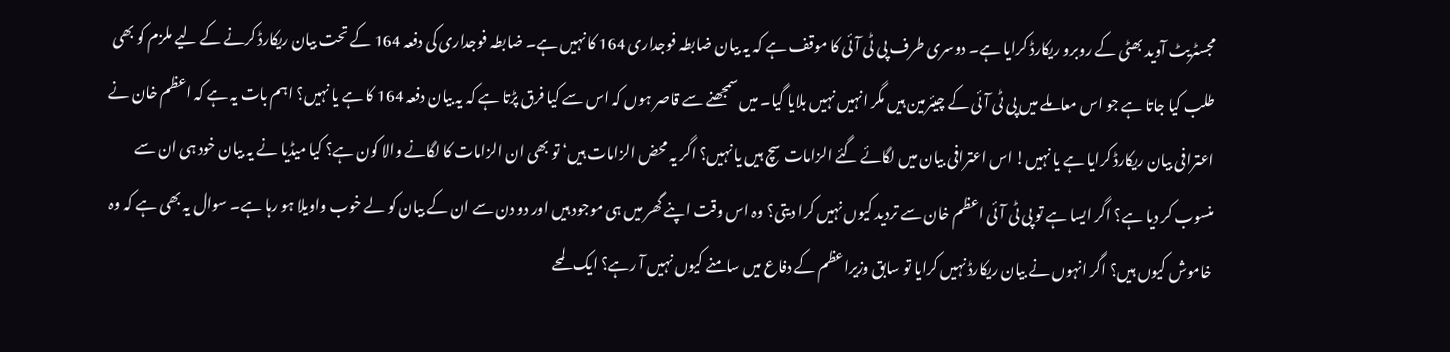مجسٹریٹ آوید بھٹی کے روبرو ریکارڈ کرایا ہے۔ دوسری طرف پی ٹی آئی کا موقف ہے کہ یہ بیان ضابطہ فوجداری 164 کا نہیں ہے۔ ضابطہ فوجداری کی دفعہ 164 کے تحت بیان ریکارڈ کرنے کے لیے ملزم کو بھی طلب کیا جاتا ہے جو اس معاملے میں پی ٹی آئی کے چیئرمین ہیں مگر انہیں نہیں بلایا گیا۔ میں سمجھنے سے قاصر ہوں کہ اس سے کیا فرق پڑتا ہے کہ یہ بیان دفعہ 164 کا ہے یا نہیں؟ اہم بات یہ ہے کہ اعظم خان نے اعترافی بیان ریکارڈ کرایا ہے یا نہیں! اس اعترافی بیان میں لگائے گئے الزامات سچ ہیں یا نہیں؟ اگر یہ محض الزامات ہیں‘ تو بھی ان الزامات کا لگانے والا کون ہے؟ کیا میڈیا نے یہ بیان خود ہی ان سے منسوب کر دیا ہے؟ اگر ایسا ہے تو پی ٹی آئی اعظم خان سے تردید کیوں نہیں کرا دیتی؟ وہ اس وقت اپنے گھر میں ہی موجود ہیں اور دو دن سے ان کے بیان کو لے خوب واویلا ہو رہا ہے۔ سوال یہ بھی ہے کہ وہ خاموش کیوں ہیں؟ اگر انہوں نے بیان ریکارڈ نہیں کرایا تو سابق وزیراعظم کے دفاع میں سامنے کیوں نہیں آ رہے؟ ایک لمحے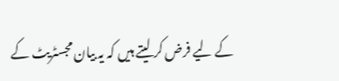کے لیے فرض کر لیتے ہیں کہ یہ بیان مجسٹریٹ کے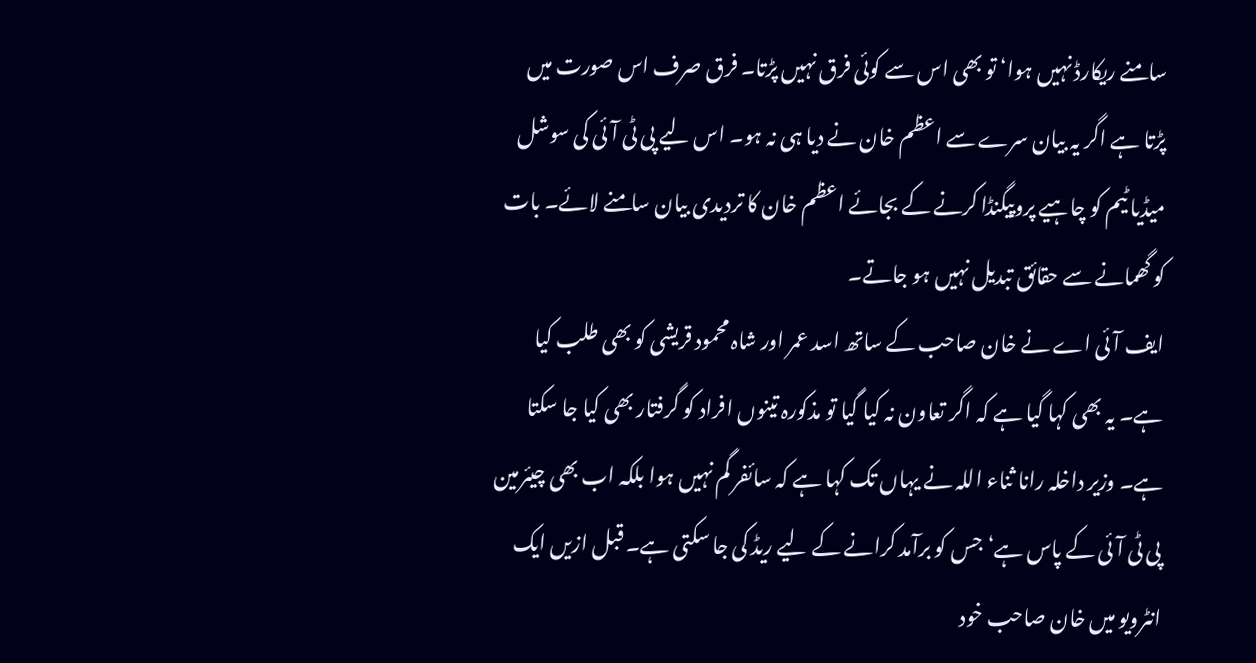سامنے ریکارڈ نہیں ہوا‘ تو بھی اس سے کوئی فرق نہیں پڑتا۔ فرق صرف اس صورت میں پڑتا ہے اگر یہ بیان سرے سے اعظم خان نے دیا ہی نہ ہو۔ اس لیے پی ٹی آئی کی سوشل میڈیا ٹیم کو چاہیے پروپیگنڈا کرنے کے بجائے اعظم خان کا تردیدی بیان سامنے لائے۔ بات کو گھمانے سے حقائق تبدیل نہیں ہو جاتے۔
ایف آئی اے نے خان صاحب کے ساتھ اسد عمر اور شاہ محمود قریشی کو بھی طلب کیا ہے۔ یہ بھی کہا گیا ہے کہ اگر تعاون نہ کیا گیا تو مذکورہ تینوں افراد کو گرفتار بھی کیا جا سکتا ہے۔ وزیر داخلہ رانا ثناء اللہ نے یہاں تک کہا ہے کہ سائفر گم نہیں ہوا بلکہ اب بھی چیئرمین پی ٹی آئی کے پاس ہے‘ جس کو برآمد کرانے کے لیے ریڈ کی جا سکتی ہے۔ قبل ازیں ایک انٹرویو میں خان صاحب خود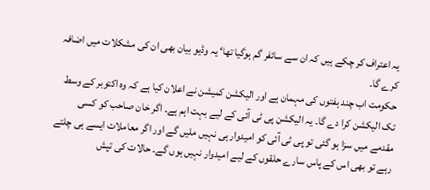یہ اعتراف کر چکے ہیں کہ ان سے سائفر گم ہوگیا تھا‘ یہ وڈیو بیان بھی ان کی مشکلات میں اضافہ کرے گا۔
حکومت اب چند ہفتوں کی مہمان ہے اور الیکشن کمیشن نے اعلان کیا ہے کہ وہ اکتوبر کے وسط تک الیکشن کرا دے گا۔ یہ الیکشن پی ٹی آئی کے لیے بہت اہم ہے۔ اگر خان صاحب کو کسی مقدمے میں سزا ہو گئی تو پی ٹی آئی کو امیدوار ہی نہیں ملیں گے اور اگر معاملات ایسے ہی چلتے رہے تو بھی اس کے پاس سارے حلقوں کے لیے امیدوار نہیں ہوں گے۔ حالات کی تپش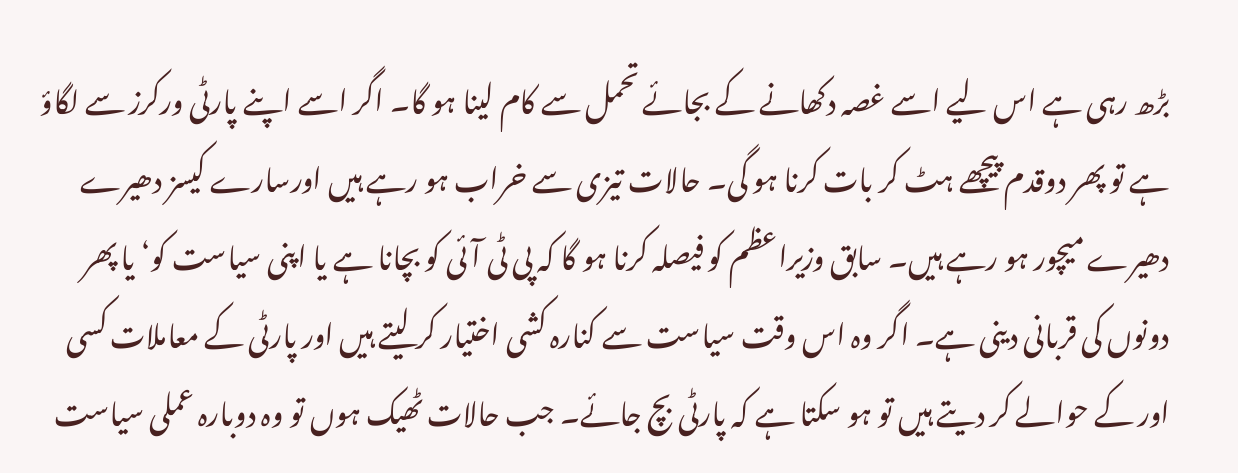بڑھ رہی ہے اس لیے اسے غصہ دکھانے کے بجائے تحمل سے کام لینا ہو گا۔ اگر اسے اپنے پارٹی ورکرز سے لگاؤ ہے تو پھر دوقدم پیچھے ہٹ کر بات کرنا ہو گی۔ حالات تیزی سے خراب ہو رہے ہیں اورسارے کیسز دھیرے دھیرے میچور ہو رہے ہیں۔ سابق وزیراعظم کو فیصلہ کرنا ہو گا کہ پی ٹی آئی کو بچانا ہے یا اپنی سیاست کو‘ یا پھر دونوں کی قربانی دینی ہے۔ اگر وہ اس وقت سیاست سے کنارہ کشی اختیار کر لیتے ہیں اور پارٹی کے معاملات کسی اور کے حوالے کر دیتے ہیں تو ہو سکتا ہے کہ پارٹی بچ جائے۔ جب حالات ٹھیک ہوں تو وہ دوبارہ عملی سیاست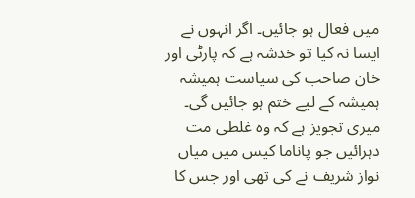میں فعال ہو جائیں۔ اگر انہوں نے ایسا نہ کیا تو خدشہ ہے کہ پارٹی اور خان صاحب کی سیاست ہمیشہ ہمیشہ کے لیے ختم ہو جائیں گی۔ میری تجویز ہے کہ وہ غلطی مت دہرائیں جو پاناما کیس میں میاں نواز شریف نے کی تھی اور جس کا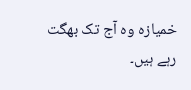خمیازہ وہ آج تک بھگت رہے ہیں۔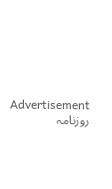Advertisement
روزنامہ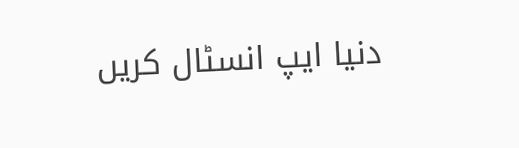دنیا ایپ انسٹال کریں